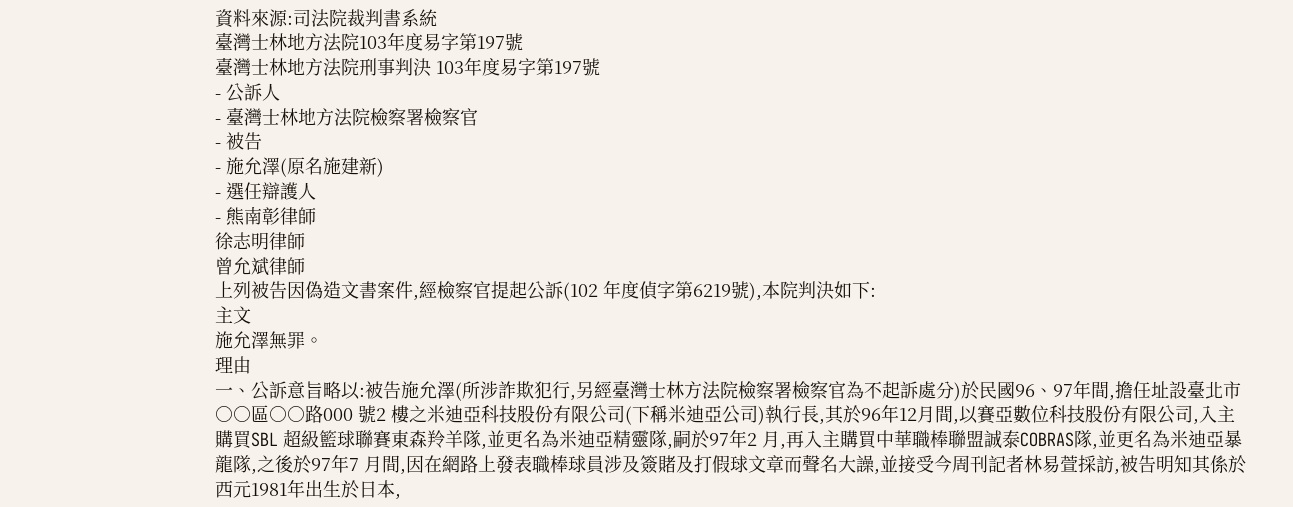資料來源:司法院裁判書系統
臺灣士林地方法院103年度易字第197號
臺灣士林地方法院刑事判決 103年度易字第197號
- 公訴人
- 臺灣士林地方法院檢察署檢察官
- 被告
- 施允澤(原名施建新)
- 選任辯護人
- 熊南彰律師
徐志明律師
曾允斌律師
上列被告因偽造文書案件,經檢察官提起公訴(102 年度偵字第6219號),本院判決如下:
主文
施允澤無罪。
理由
一、公訴意旨略以:被告施允澤(所涉詐欺犯行,另經臺灣士林方法院檢察署檢察官為不起訴處分)於民國96、97年間,擔任址設臺北市○○區○○路000 號2 樓之米迪亞科技股份有限公司(下稱米迪亞公司)執行長,其於96年12月間,以賽亞數位科技股份有限公司,入主購買SBL 超級籃球聯賽東森羚羊隊,並更名為米迪亞精靈隊,嗣於97年2 月,再入主購買中華職棒聯盟誠泰COBRAS隊,並更名為米迪亞暴龍隊,之後於97年7 月間,因在網路上發表職棒球員涉及簽賭及打假球文章而聲名大譟,並接受今周刊記者林易萱採訪,被告明知其係於西元1981年出生於日本,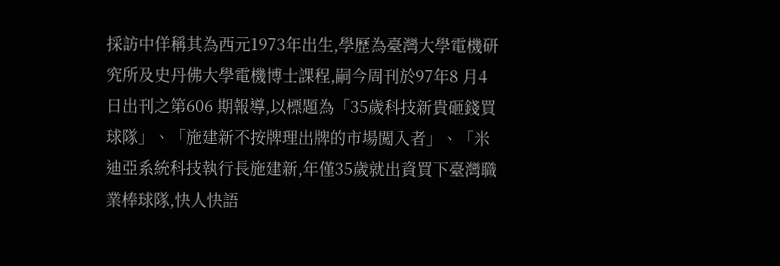採訪中佯稱其為西元1973年出生,學歷為臺灣大學電機研究所及史丹佛大學電機博士課程,嗣今周刊於97年8 月4 日出刊之第606 期報導,以標題為「35歲科技新貴砸錢買球隊」、「施建新不按牌理出牌的市場闖入者」、「米迪亞系統科技執行長施建新,年僅35歲就出資買下臺灣職業棒球隊,快人快語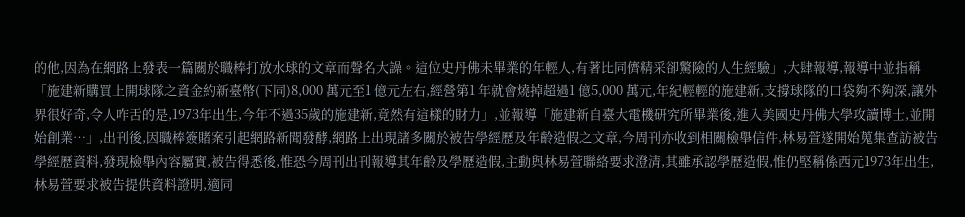的他,因為在網路上發表一篇關於職棒打放水球的文章而聲名大譟。這位史丹佛未畢業的年輕人,有著比同儕精采卻驚險的人生經驗」,大肆報導,報導中並指稱「施建新購買上開球隊之資金約新臺幣(下同)8,000 萬元至1 億元左右,經營第1 年就會燒掉超過1 億5,000 萬元,年紀輕輕的施建新,支撐球隊的口袋夠不夠深,讓外界很好奇,令人咋舌的是,1973年出生,今年不過35歲的施建新,竟然有這樣的財力」,並報導「施建新自臺大電機研究所畢業後,進入美國史丹佛大學攻讀博士,並開始創業…」,出刊後,因職棒簽賭案引起網路新聞發酵,網路上出現諸多關於被告學經歷及年齡造假之文章,今周刊亦收到相關檢舉信件,林易萱遂開始蒐集查訪被告學經歷資料,發現檢舉內容屬實,被告得悉後,惟恐今周刊出刊報導其年齡及學歷造假,主動與林易萱聯絡要求澄清,其雖承認學歷造假,惟仍堅稱係西元1973年出生,林易萱要求被告提供資料證明,適同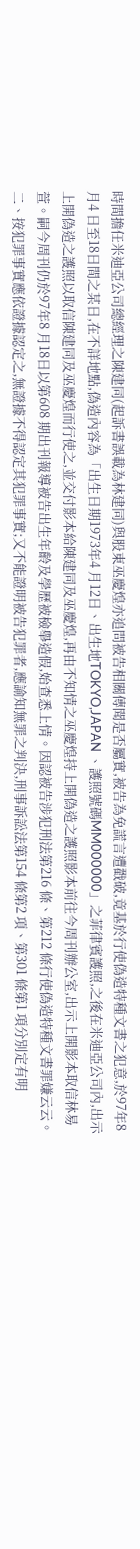時間擔任米迪亞公司總經理之陳建同(起訴書誤載為林建同)與股東巫慶煌亦追問被告相關傳聞是否屬實,被告為免謊言遭戳破,竟基於行使偽造特種文書之犯意,於97年8 月4 日至18日間之某日,在不詳地點,偽造內容為「出生日期1973年4 月12日、出生地TOKYO,JAPAN 、護照號碼MM000000」之菲律賓護照,之後在米迪亞公司內,出示上開偽造之護照以取信陳建同及巫慶煌而行使之,並交付影本給陳建同及巫慶煌,再由不知情之巫慶煌持上開偽造之護照影本前往今周刊辦公室,出示上開影本取信林易萱。嗣今周刊仍於97年8 月18日以第608 期出刊報導被告出生年齡及學歷被檢舉造假,始查悉上情。因認被告涉犯刑法第216 條、第212 條行使偽造特種文書罪嫌云云。
二、按犯罪事實應依證據認定之,無證據不得認定其犯罪事實;又不能證明被告犯罪者,應諭知無罪之判決,刑事訴訟法第154 條第2 項、第301 條第1 項分別定有明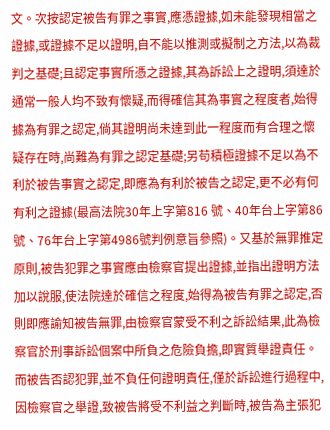文。次按認定被告有罪之事實,應憑證據,如未能發現相當之證據,或證據不足以證明,自不能以推測或擬制之方法,以為裁判之基礎;且認定事實所憑之證據,其為訴訟上之證明,須達於通常一般人均不致有懷疑,而得確信其為事實之程度者,始得據為有罪之認定,倘其證明尚未達到此一程度而有合理之懷疑存在時,尚難為有罪之認定基礎;另苟積極證據不足以為不利於被告事實之認定,即應為有利於被告之認定,更不必有何有利之證據(最高法院30年上字第816 號、40年台上字第86號、76年台上字第4986號判例意旨參照)。又基於無罪推定原則,被告犯罪之事實應由檢察官提出證據,並指出證明方法加以說服,使法院達於確信之程度,始得為被告有罪之認定,否則即應諭知被告無罪,由檢察官蒙受不利之訴訟結果,此為檢察官於刑事訴訟個案中所負之危險負擔,即實質舉證責任。而被告否認犯罪,並不負任何證明責任,僅於訴訟進行過程中,因檢察官之舉證,致被告將受不利益之判斷時,被告為主張犯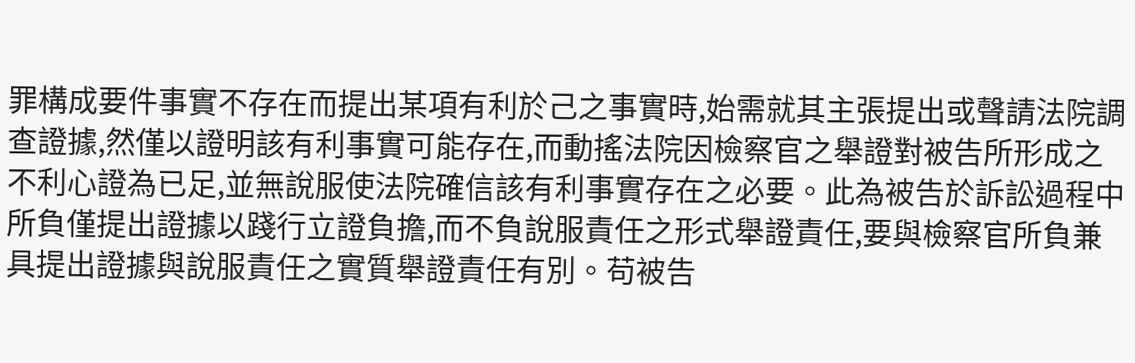罪構成要件事實不存在而提出某項有利於己之事實時,始需就其主張提出或聲請法院調查證據,然僅以證明該有利事實可能存在,而動搖法院因檢察官之舉證對被告所形成之不利心證為已足,並無說服使法院確信該有利事實存在之必要。此為被告於訴訟過程中所負僅提出證據以踐行立證負擔,而不負說服責任之形式舉證責任,要與檢察官所負兼具提出證據與說服責任之實質舉證責任有別。苟被告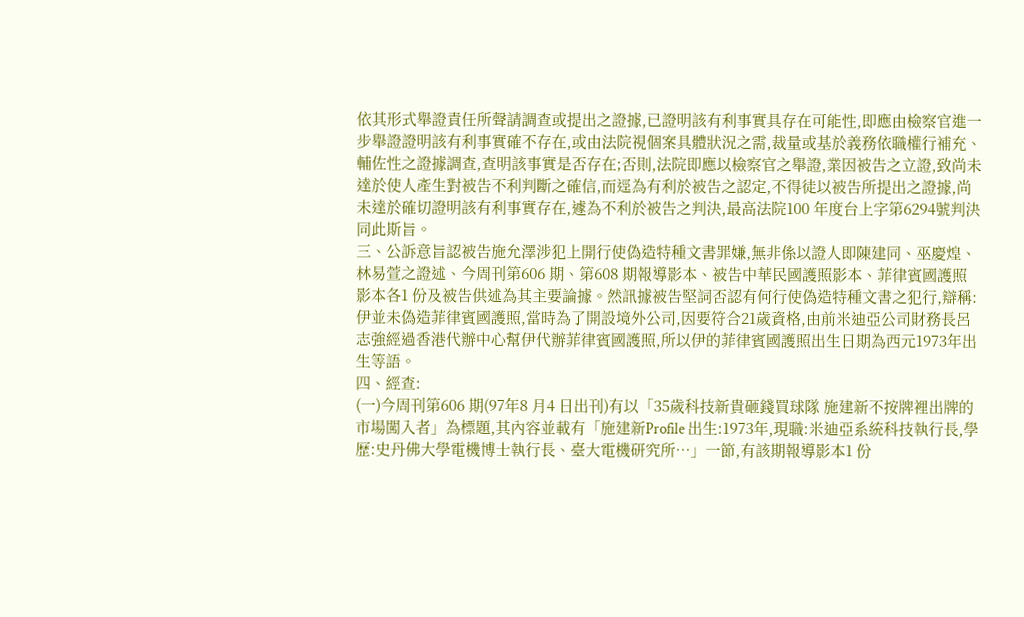依其形式舉證責任所聲請調查或提出之證據,已證明該有利事實具存在可能性,即應由檢察官進一步舉證證明該有利事實確不存在,或由法院視個案具體狀況之需,裁量或基於義務依職權行補充、輔佐性之證據調查,查明該事實是否存在;否則,法院即應以檢察官之舉證,業因被告之立證,致尚未達於使人產生對被告不利判斷之確信,而逕為有利於被告之認定,不得徒以被告所提出之證據,尚未達於確切證明該有利事實存在,遽為不利於被告之判決,最高法院100 年度台上字第6294號判決同此斯旨。
三、公訴意旨認被告施允澤涉犯上開行使偽造特種文書罪嫌,無非係以證人即陳建同、巫慶煌、林易萱之證述、今周刊第606 期、第608 期報導影本、被告中華民國護照影本、菲律賓國護照影本各1 份及被告供述為其主要論據。然訊據被告堅詞否認有何行使偽造特種文書之犯行,辯稱:伊並未偽造菲律賓國護照,當時為了開設境外公司,因要符合21歲資格,由前米迪亞公司財務長呂志強經過香港代辦中心幫伊代辦菲律賓國護照,所以伊的菲律賓國護照出生日期為西元1973年出生等語。
四、經查:
(一)今周刊第606 期(97年8 月4 日出刊)有以「35歲科技新貴砸錢買球隊 施建新不按牌裡出牌的市場闖入者」為標題,其內容並載有「施建新Profile 出生:1973年,現職:米迪亞系統科技執行長,學歷:史丹佛大學電機博士執行長、臺大電機研究所…」一節,有該期報導影本1 份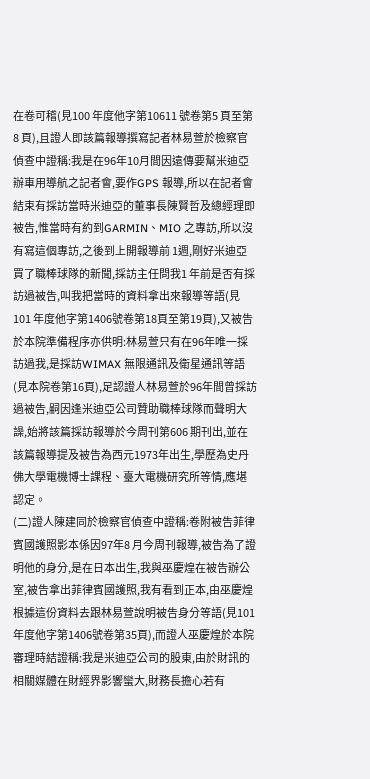在卷可稽(見100 年度他字第10611 號卷第5 頁至第8 頁),且證人即該篇報導撰寫記者林易萱於檢察官偵查中證稱:我是在96年10月間因遠傳要幫米迪亞辦車用導航之記者會,要作GPS 報導,所以在記者會結束有採訪當時米迪亞的董事長陳賢哲及總經理即被告,惟當時有約到GARMIN、MIO 之專訪,所以沒有寫這個專訪,之後到上開報導前 1週,剛好米迪亞買了職棒球隊的新聞,採訪主任問我1 年前是否有採訪過被告,叫我把當時的資料拿出來報導等語(見101 年度他字第1406號卷第18頁至第19頁),又被告於本院準備程序亦供明:林易萱只有在96年唯一採訪過我,是採訪WIMAX 無限通訊及衛星通訊等語(見本院卷第16頁),足認證人林易萱於96年間曾採訪過被告,嗣因逢米迪亞公司贊助職棒球隊而聲明大譟,始將該篇採訪報導於今周刊第606 期刊出,並在該篇報導提及被告為西元1973年出生,學歷為史丹佛大學電機博士課程、臺大電機研究所等情,應堪認定。
(二)證人陳建同於檢察官偵查中證稱:卷附被告菲律賓國護照影本係因97年8 月今周刊報導,被告為了證明他的身分,是在日本出生,我與巫慶煌在被告辦公室,被告拿出菲律賓國護照,我有看到正本,由巫慶煌根據這份資料去跟林易萱說明被告身分等語(見101 年度他字第1406號卷第35頁),而證人巫慶煌於本院審理時結證稱:我是米迪亞公司的股東,由於財訊的相關媒體在財經界影響蠻大,財務長擔心若有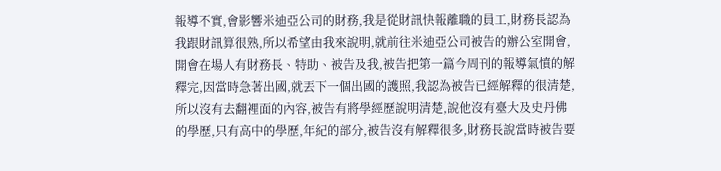報導不實,會影響米迪亞公司的財務,我是從財訊快報離職的員工,財務長認為我跟財訊算很熟,所以希望由我來說明,就前往米迪亞公司被告的辦公室開會,開會在場人有財務長、特助、被告及我,被告把第一篇今周刊的報導氣憤的解釋完,因當時急著出國,就丟下一個出國的護照,我認為被告已經解釋的很清楚,所以沒有去翻裡面的內容,被告有將學經歷說明清楚,說他沒有臺大及史丹佛的學歷,只有高中的學歷,年紀的部分,被告沒有解釋很多,財務長說當時被告要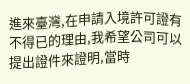進來臺灣,在申請入境許可證有不得已的理由,我希望公司可以提出證件來證明,當時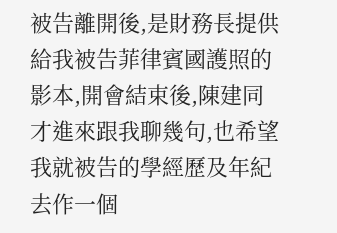被告離開後,是財務長提供給我被告菲律賓國護照的影本,開會結束後,陳建同才進來跟我聊幾句,也希望我就被告的學經歷及年紀去作一個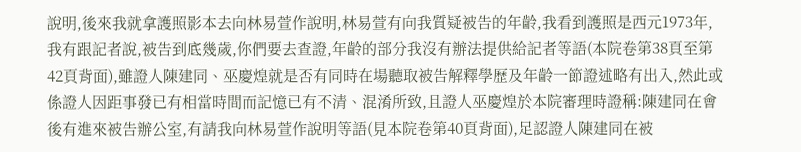說明,後來我就拿護照影本去向林易萱作說明,林易萱有向我質疑被告的年齡,我看到護照是西元1973年,我有跟記者說,被告到底幾歲,你們要去查證,年齡的部分我沒有辦法提供給記者等語(本院卷第38頁至第42頁背面),雖證人陳建同、巫慶煌就是否有同時在場聽取被告解釋學歷及年齡一節證述略有出入,然此或係證人因距事發已有相當時間而記憶已有不清、混淆所致,且證人巫慶煌於本院審理時證稱:陳建同在會後有進來被告辦公室,有請我向林易萱作說明等語(見本院卷第40頁背面),足認證人陳建同在被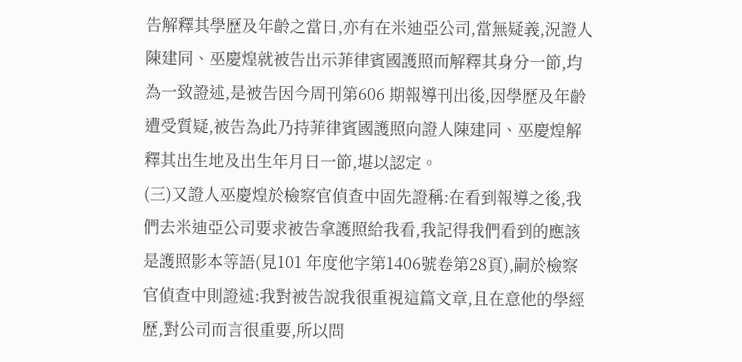告解釋其學歷及年齡之當日,亦有在米迪亞公司,當無疑義,況證人陳建同、巫慶煌就被告出示菲律賓國護照而解釋其身分一節,均為一致證述,是被告因今周刊第606 期報導刊出後,因學歷及年齡遭受質疑,被告為此乃持菲律賓國護照向證人陳建同、巫慶煌解釋其出生地及出生年月日一節,堪以認定。
(三)又證人巫慶煌於檢察官偵查中固先證稱:在看到報導之後,我們去米迪亞公司要求被告拿護照給我看,我記得我們看到的應該是護照影本等語(見101 年度他字第1406號卷第28頁),嗣於檢察官偵查中則證述:我對被告說我很重視這篇文章,且在意他的學經歷,對公司而言很重要,所以問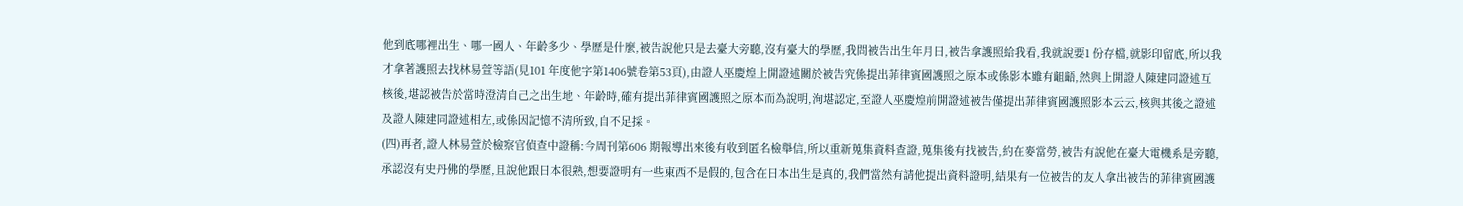他到底哪裡出生、哪一國人、年齡多少、學歷是什麼,被告說他只是去臺大旁聽,沒有臺大的學歷,我問被告出生年月日,被告拿護照給我看,我就說要1 份存檔,就影印留底,所以我才拿著護照去找林易萱等語(見101 年度他字第1406號卷第53頁),由證人巫慶煌上開證述關於被告究係提出菲律賓國護照之原本或係影本雖有齟齬,然與上開證人陳建同證述互核後,堪認被告於當時澄清自己之出生地、年齡時,確有提出菲律賓國護照之原本而為說明,洵堪認定,至證人巫慶煌前開證述被告僅提出菲律賓國護照影本云云,核與其後之證述及證人陳建同證述相左,或係因記憶不清所致,自不足採。
(四)再者,證人林易萱於檢察官偵查中證稱:今周刊第606 期報導出來後有收到匿名檢舉信,所以重新蒐集資料查證,蒐集後有找被告,約在麥當勞,被告有說他在臺大電機系是旁聽,承認沒有史丹佛的學歷,且說他跟日本很熟,想要證明有一些東西不是假的,包含在日本出生是真的,我們當然有請他提出資料證明,結果有一位被告的友人拿出被告的菲律賓國護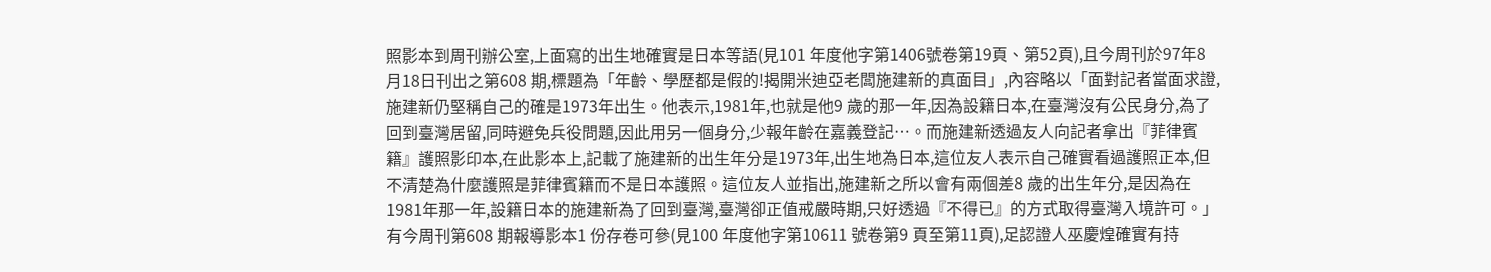照影本到周刊辦公室,上面寫的出生地確實是日本等語(見101 年度他字第1406號卷第19頁、第52頁),且今周刊於97年8 月18日刊出之第608 期,標題為「年齡、學歷都是假的!揭開米迪亞老闆施建新的真面目」,內容略以「面對記者當面求證,施建新仍堅稱自己的確是1973年出生。他表示,1981年,也就是他9 歲的那一年,因為設籍日本,在臺灣沒有公民身分,為了回到臺灣居留,同時避免兵役問題,因此用另一個身分,少報年齡在嘉義登記…。而施建新透過友人向記者拿出『菲律賓籍』護照影印本,在此影本上,記載了施建新的出生年分是1973年,出生地為日本,這位友人表示自己確實看過護照正本,但不清楚為什麼護照是菲律賓籍而不是日本護照。這位友人並指出,施建新之所以會有兩個差8 歲的出生年分,是因為在1981年那一年,設籍日本的施建新為了回到臺灣,臺灣卻正值戒嚴時期,只好透過『不得已』的方式取得臺灣入境許可。」有今周刊第608 期報導影本1 份存卷可參(見100 年度他字第10611 號卷第9 頁至第11頁),足認證人巫慶煌確實有持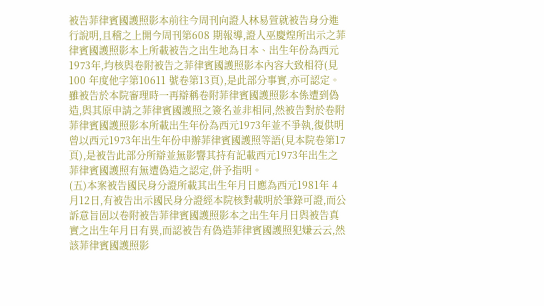被告菲律賓國護照影本前往今周刊向證人林易萱就被告身分進行說明,且稽之上開今周刊第608 期報導,證人巫慶煌所出示之菲律賓國護照影本上所載被告之出生地為日本、出生年份為西元1973年,均核與卷附被告之菲律賓國護照影本內容大致相符(見100 年度他字第10611 號卷第13頁),是此部分事實,亦可認定。雖被告於本院審理時一再辯稱卷附菲律賓國護照影本係遭到偽造,與其原申請之菲律賓國護照之簽名並非相同,然被告對於卷附菲律賓國護照影本所載出生年份為西元1973年並不爭執,復供明曾以西元1973年出生年份申辦菲律賓國護照等語(見本院卷第17頁),是被告此部分所辯並無影響其持有記載西元1973年出生之菲律賓國護照有無遭偽造之認定,併予指明。
(五)本案被告國民身分證所載其出生年月日應為西元1981年 4月12日,有被告出示國民身分證經本院核對載明於筆錄可證,而公訴意旨固以卷附被告菲律賓國護照影本之出生年月日與被告真實之出生年月日有異,而認被告有偽造菲律賓國護照犯嫌云云,然該菲律賓國護照影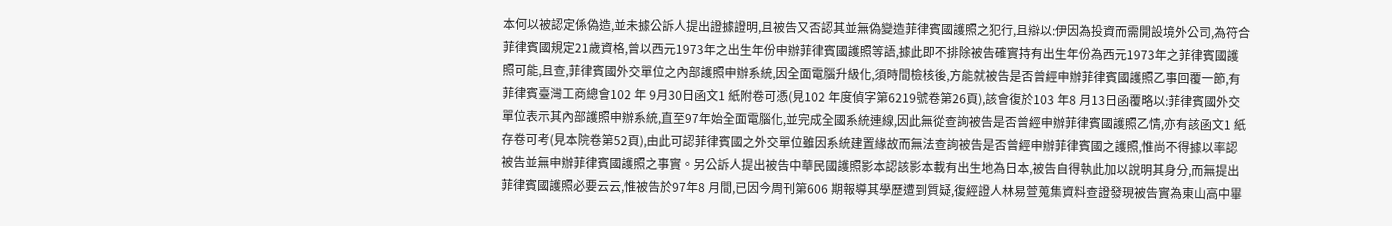本何以被認定係偽造,並未據公訴人提出證據證明,且被告又否認其並無偽變造菲律賓國護照之犯行,且辯以:伊因為投資而需開設境外公司,為符合菲律賓國規定21歲資格,曾以西元1973年之出生年份申辦菲律賓國護照等語,據此即不排除被告確實持有出生年份為西元1973年之菲律賓國護照可能,且查,菲律賓國外交單位之內部護照申辦系統,因全面電腦升級化,須時間檢核後,方能就被告是否曾經申辦菲律賓國護照乙事回覆一節,有菲律賓臺灣工商總會102 年 9月30日函文1 紙附卷可憑(見102 年度偵字第6219號卷第26頁),該會復於103 年8 月13日函覆略以:菲律賓國外交單位表示其內部護照申辦系統,直至97年始全面電腦化,並完成全國系統連線,因此無從查詢被告是否曾經申辦菲律賓國護照乙情,亦有該函文1 紙存卷可考(見本院卷第52頁),由此可認菲律賓國之外交單位雖因系統建置緣故而無法查詢被告是否曾經申辦菲律賓國之護照,惟尚不得據以率認被告並無申辦菲律賓國護照之事實。另公訴人提出被告中華民國護照影本認該影本載有出生地為日本,被告自得執此加以說明其身分,而無提出菲律賓國護照必要云云,惟被告於97年8 月間,已因今周刊第606 期報導其學歷遭到質疑,復經證人林易萱蒐集資料查證發現被告實為東山高中畢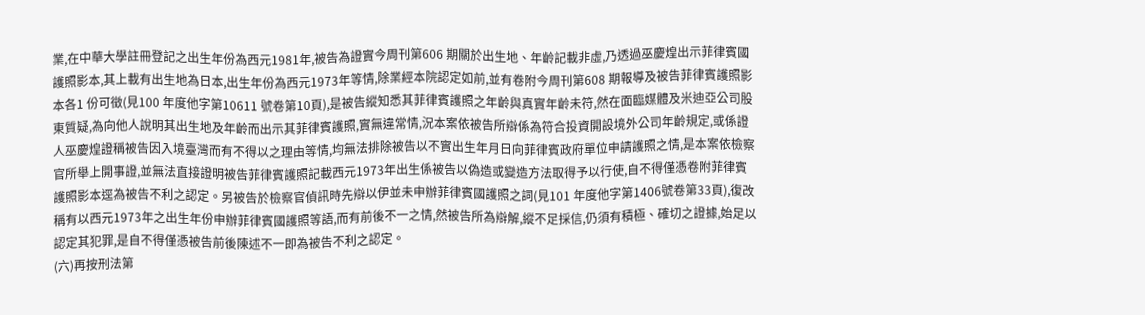業,在中華大學註冊登記之出生年份為西元1981年,被告為證實今周刊第606 期關於出生地、年齡記載非虛,乃透過巫慶煌出示菲律賓國護照影本,其上載有出生地為日本,出生年份為西元1973年等情,除業經本院認定如前,並有卷附今周刊第608 期報導及被告菲律賓護照影本各1 份可徵(見100 年度他字第10611 號卷第10頁),是被告縱知悉其菲律賓護照之年齡與真實年齡未符,然在面臨媒體及米迪亞公司股東質疑,為向他人說明其出生地及年齡而出示其菲律賓護照,實無違常情,況本案依被告所辯係為符合投資開設境外公司年齡規定,或係證人巫慶煌證稱被告因入境臺灣而有不得以之理由等情,均無法排除被告以不實出生年月日向菲律賓政府單位申請護照之情,是本案依檢察官所舉上開事證,並無法直接證明被告菲律賓護照記載西元1973年出生係被告以偽造或變造方法取得予以行使,自不得僅憑卷附菲律賓護照影本逕為被告不利之認定。另被告於檢察官偵訊時先辯以伊並未申辦菲律賓國護照之詞(見101 年度他字第1406號卷第33頁),復改稱有以西元1973年之出生年份申辦菲律賓國護照等語,而有前後不一之情,然被告所為辯解,縱不足採信,仍須有積極、確切之證據,始足以認定其犯罪,是自不得僅憑被告前後陳述不一即為被告不利之認定。
(六)再按刑法第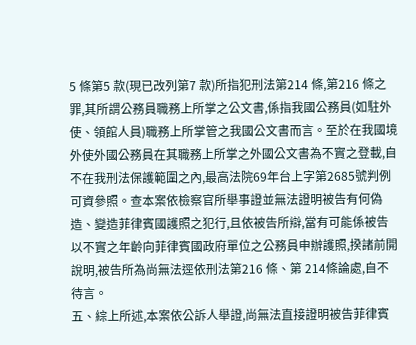5 條第5 款(現已改列第7 款)所指犯刑法第214 條,第216 條之罪,其所謂公務員職務上所掌之公文書,係指我國公務員(如駐外使、領館人員)職務上所掌管之我國公文書而言。至於在我國境外使外國公務員在其職務上所掌之外國公文書為不實之登載,自不在我刑法保護範圍之內,最高法院69年台上字第2685號判例可資參照。查本案依檢察官所舉事證並無法證明被告有何偽造、變造菲律賓國護照之犯行,且依被告所辯,當有可能係被告以不實之年齡向菲律賓國政府單位之公務員申辦護照,揆諸前開說明,被告所為尚無法逕依刑法第216 條、第 214條論處,自不待言。
五、綜上所述,本案依公訴人舉證,尚無法直接證明被告菲律賓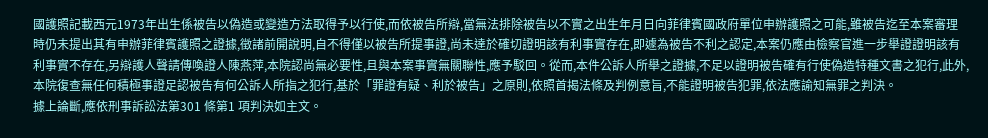國護照記載西元1973年出生係被告以偽造或變造方法取得予以行使,而依被告所辯,當無法排除被告以不實之出生年月日向菲律賓國政府單位申辦護照之可能,雖被告迄至本案審理時仍未提出其有申辦菲律賓護照之證據,徵諸前開說明,自不得僅以被告所提事證,尚未達於確切證明該有利事實存在,即遽為被告不利之認定,本案仍應由檢察官進一步舉證證明該有利事實不存在,另辯護人聲請傳喚證人陳燕萍,本院認尚無必要性,且與本案事實無關聯性,應予駁回。從而,本件公訴人所舉之證據,不足以證明被告確有行使偽造特種文書之犯行,此外,本院復查無任何積極事證足認被告有何公訴人所指之犯行,基於「罪證有疑、利於被告」之原則,依照首揭法條及判例意旨,不能證明被告犯罪,依法應諭知無罪之判決。
據上論斷,應依刑事訴訟法第301 條第1 項判決如主文。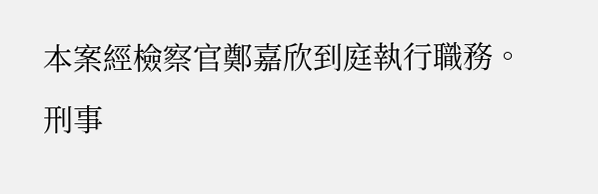本案經檢察官鄭嘉欣到庭執行職務。
刑事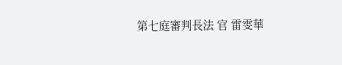第七庭審判長法 官 雷雯華